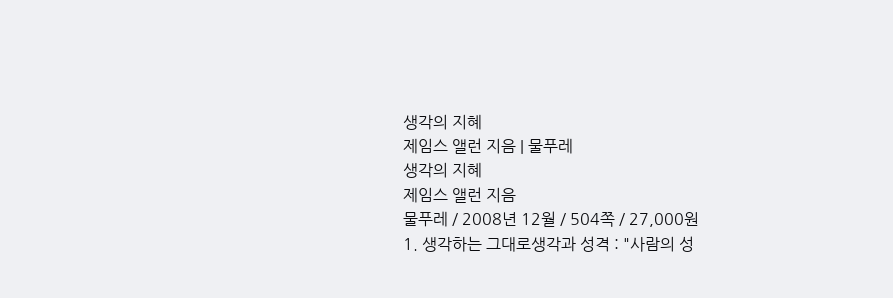생각의 지혜
제임스 앨런 지음 | 물푸레
생각의 지혜
제임스 앨런 지음
물푸레 / 2008년 12월 / 504쪽 / 27,000원
1. 생각하는 그대로생각과 성격 : "사람의 성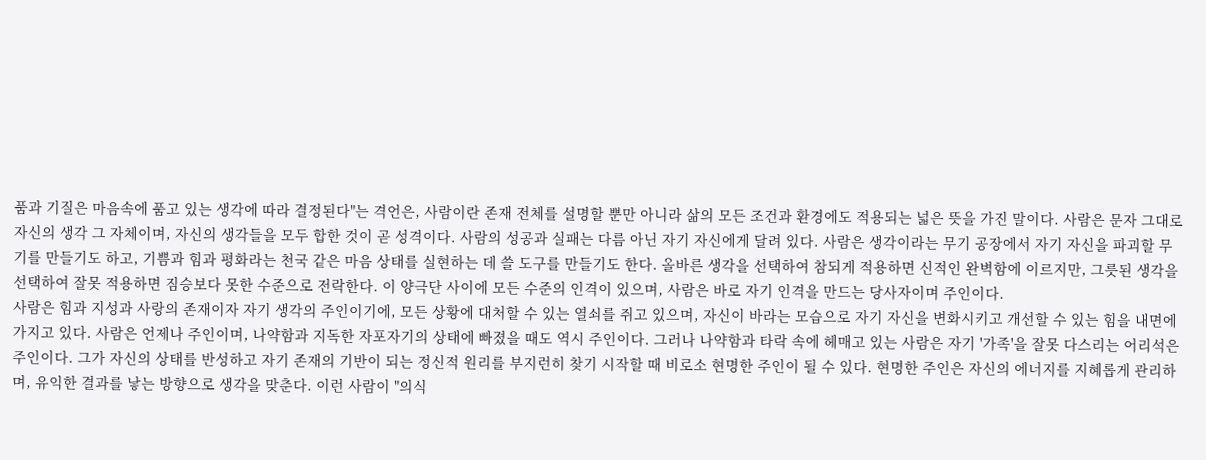품과 기질은 마음속에 품고 있는 생각에 따라 결정된다"는 격언은, 사람이란 존재 전체를 설명할 뿐만 아니라 삶의 모든 조건과 환경에도 적용되는 넓은 뜻을 가진 말이다. 사람은 문자 그대로 자신의 생각 그 자체이며, 자신의 생각들을 모두 합한 것이 곧 성격이다. 사람의 성공과 실패는 다름 아닌 자기 자신에게 달려 있다. 사람은 생각이라는 무기 공장에서 자기 자신을 파괴할 무기를 만들기도 하고, 기쁨과 힘과 평화라는 천국 같은 마음 상태를 실현하는 데 쓸 도구를 만들기도 한다. 올바른 생각을 선택하여 참되게 적용하면 신적인 완벽함에 이르지만, 그릇된 생각을 선택하여 잘못 적용하면 짐승보다 못한 수준으로 전락한다. 이 양극단 사이에 모든 수준의 인격이 있으며, 사람은 바로 자기 인격을 만드는 당사자이며 주인이다.
사람은 힘과 지성과 사랑의 존재이자 자기 생각의 주인이기에, 모든 상황에 대처할 수 있는 열쇠를 쥐고 있으며, 자신이 바라는 모습으로 자기 자신을 변화시키고 개선할 수 있는 힘을 내면에 가지고 있다. 사람은 언제나 주인이며, 나약함과 지독한 자포자기의 상태에 빠졌을 때도 역시 주인이다. 그러나 나약함과 타락 속에 헤매고 있는 사람은 자기 '가족'을 잘못 다스리는 어리석은 주인이다. 그가 자신의 상태를 반성하고 자기 존재의 기반이 되는 정신적 원리를 부지런히 찾기 시작할 때 비로소 현명한 주인이 될 수 있다. 현명한 주인은 자신의 에너지를 지혜롭게 관리하며, 유익한 결과를 낳는 방향으로 생각을 맞춘다. 이런 사람이 "의식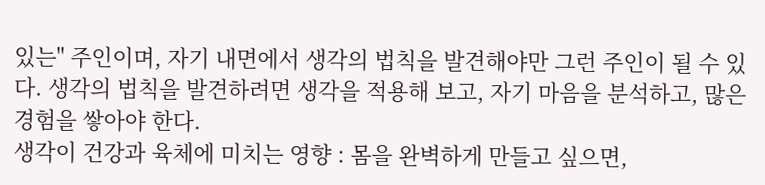있는" 주인이며, 자기 내면에서 생각의 법칙을 발견해야만 그런 주인이 될 수 있다. 생각의 법칙을 발견하려면 생각을 적용해 보고, 자기 마음을 분석하고, 많은 경험을 쌓아야 한다.
생각이 건강과 육체에 미치는 영향 : 몸을 완벽하게 만들고 싶으면,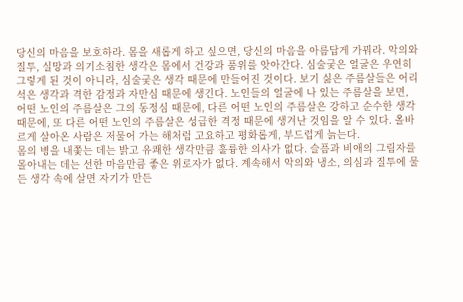당신의 마음을 보호하라. 몸을 새롭게 하고 싶으면, 당신의 마음을 아름답게 가꿔라. 악의와 질투, 실망과 의기소침한 생각은 몸에서 건강과 품위를 앗아간다. 심술궂은 얼굴은 우연히 그렇게 된 것이 아니라, 심술궂은 생각 때문에 만들어진 것이다. 보기 싫은 주름살들은 어리석은 생각과 격한 감정과 자만심 때문에 생긴다. 노인들의 얼굴에 나 있는 주름살을 보면, 어떤 노인의 주름살은 그의 동정심 때문에, 다른 어떤 노인의 주름살은 강하고 순수한 생각 때문에, 또 다른 어떤 노인의 주름살은 성급한 격정 때문에 생겨난 것임을 알 수 있다. 올바르게 살아온 사람은 저물어 가는 해처럼 고요하고 평화롭게, 부드럽게 늙는다.
몸의 병을 내쫓는 데는 밝고 유쾌한 생각만큼 훌륭한 의사가 없다. 슬픔과 비애의 그림자를 몰아내는 데는 선한 마음만큼 좋은 위로자가 없다. 계속해서 악의와 냉소, 의심과 질투에 물든 생각 속에 살면 자기가 만든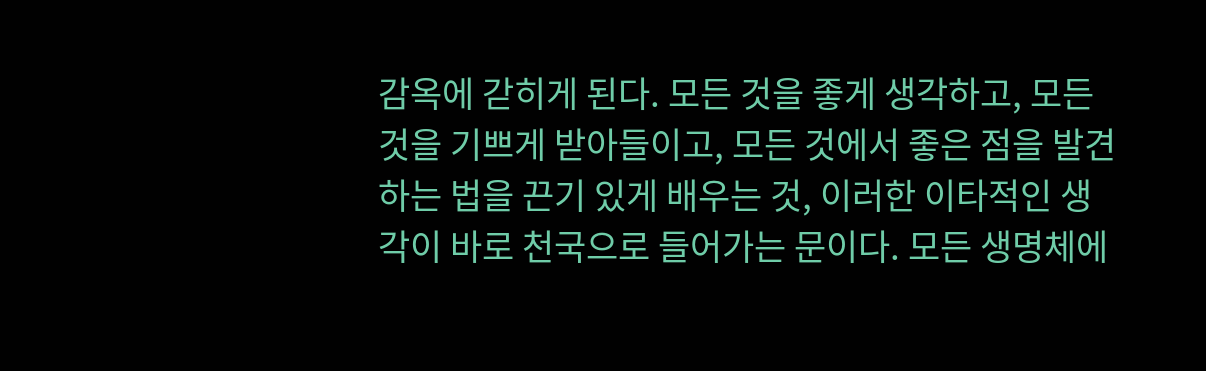감옥에 갇히게 된다. 모든 것을 좋게 생각하고, 모든 것을 기쁘게 받아들이고, 모든 것에서 좋은 점을 발견하는 법을 끈기 있게 배우는 것, 이러한 이타적인 생각이 바로 천국으로 들어가는 문이다. 모든 생명체에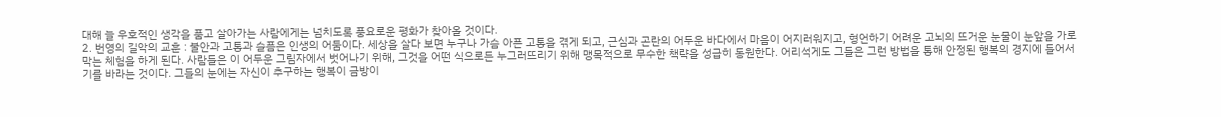대해 늘 우호적인 생각을 품고 살아가는 사람에게는 넘치도록 풍요로운 평화가 찾아올 것이다.
2. 번영의 길악의 교훈 : 불안과 고통과 슬픔은 인생의 어둠이다. 세상을 살다 보면 누구나 가슴 아픈 고통을 겪게 되고, 근심과 곤란의 어두운 바다에서 마음이 어지러워지고, 형언하기 어려운 고뇌의 뜨거운 눈물이 눈앞을 가로막는 체험을 하게 된다. 사람들은 이 어두운 그림자에서 벗어나기 위해, 그것을 어떤 식으로든 누그러뜨리기 위해 맹목적으로 무수한 책략을 성급히 동원한다. 어리석게도 그들은 그런 방법을 통해 안정된 행복의 경지에 들어서기를 바라는 것이다. 그들의 눈에는 자신이 추구하는 행복이 금방이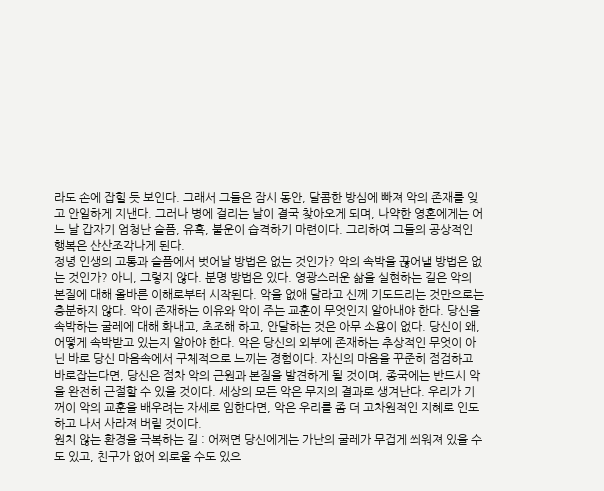라도 손에 잡힐 듯 보인다. 그래서 그들은 잠시 동안, 달콤한 방심에 빠져 악의 존재를 잊고 안일하게 지낸다. 그러나 병에 걸리는 날이 결국 찾아오게 되며, 나약한 영혼에게는 어느 날 갑자기 엄청난 슬픔, 유혹, 불운이 습격하기 마련이다. 그리하여 그들의 공상적인 행복은 산산조각나게 된다.
정녕 인생의 고통과 슬픔에서 벗어날 방법은 없는 것인가? 악의 속박을 끊어낼 방법은 없는 것인가? 아니, 그렇지 않다. 분명 방법은 있다. 영광스러운 삶을 실현하는 길은 악의 본질에 대해 올바른 이해로부터 시작된다. 악을 없애 달라고 신께 기도드리는 것만으로는 충분하지 않다. 악이 존재하는 이유와 악이 주는 교훈이 무엇인지 알아내야 한다. 당신을 속박하는 굴레에 대해 화내고, 초조해 하고, 안달하는 것은 아무 소용이 없다. 당신이 왜, 어떻게 속박받고 있는지 알아야 한다. 악은 당신의 외부에 존재하는 추상적인 무엇이 아닌 바로 당신 마음속에서 구체적으로 느끼는 경험이다. 자신의 마음을 꾸준히 점검하고 바로잡는다면, 당신은 점차 악의 근원과 본질을 발견하게 될 것이며, 종국에는 반드시 악을 완전히 근절할 수 있을 것이다. 세상의 모든 악은 무지의 결과로 생겨난다. 우리가 기꺼이 악의 교훈을 배우려는 자세로 임한다면, 악은 우리를 좀 더 고차원적인 지혜로 인도하고 나서 사라져 버릴 것이다.
원치 않는 환경을 극복하는 길 : 어쩌면 당신에게는 가난의 굴레가 무겁게 씌워져 있을 수도 있고, 친구가 없어 외로울 수도 있으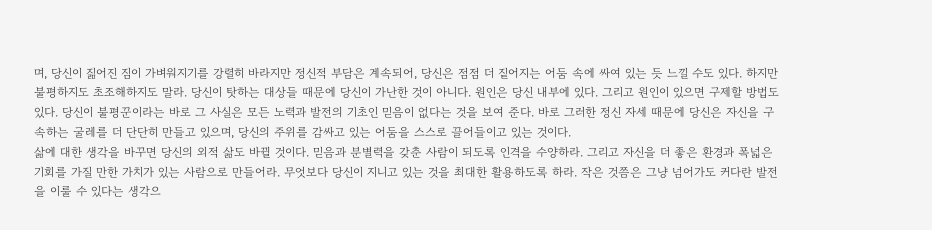며, 당신이 짊어진 짐이 가벼워지기를 강렬히 바라지만 정신적 부담은 계속되어, 당신은 점점 더 짙어지는 어둠 속에 싸여 있는 듯 느낄 수도 있다. 하지만 불평하지도 초조해하지도 말라. 당신이 탓하는 대상들 때문에 당신이 가난한 것이 아니다. 원인은 당신 내부에 있다. 그리고 원인이 있으면 구제할 방법도 있다. 당신이 불평꾼이라는 바로 그 사실은 모든 노력과 발전의 기초인 믿음이 없다는 것을 보여 준다. 바로 그러한 정신 자세 때문에 당신은 자신을 구속하는 굴레를 더 단단히 만들고 있으며, 당신의 주위를 감싸고 있는 어둠을 스스로 끌어들이고 있는 것이다.
삶에 대한 생각을 바꾸면 당신의 외적 삶도 바뀔 것이다. 믿음과 분별력을 갖춘 사람이 되도록 인격을 수양하라. 그리고 자신을 더 좋은 환경과 폭넓은 기회를 가질 만한 가치가 있는 사람으로 만들어라. 무엇보다 당신이 지니고 있는 것을 최대한 활용하도록 하라. 작은 것쯤은 그냥 넘어가도 커다란 발전을 이룰 수 있다는 생각으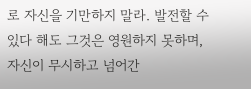로 자신을 기만하지 말라. 발전할 수 있다 해도 그것은 영원하지 못하며, 자신이 무시하고 넘어간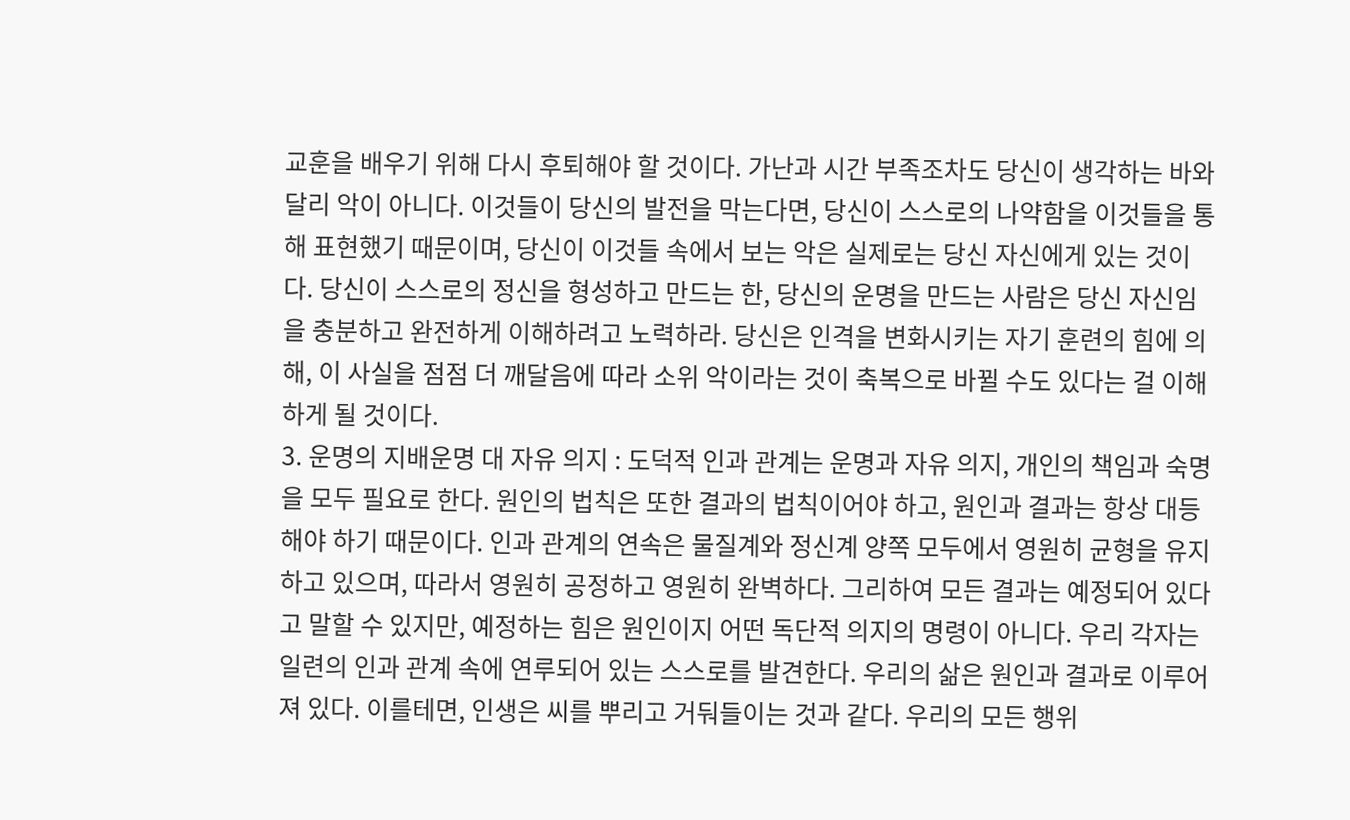교훈을 배우기 위해 다시 후퇴해야 할 것이다. 가난과 시간 부족조차도 당신이 생각하는 바와 달리 악이 아니다. 이것들이 당신의 발전을 막는다면, 당신이 스스로의 나약함을 이것들을 통해 표현했기 때문이며, 당신이 이것들 속에서 보는 악은 실제로는 당신 자신에게 있는 것이다. 당신이 스스로의 정신을 형성하고 만드는 한, 당신의 운명을 만드는 사람은 당신 자신임을 충분하고 완전하게 이해하려고 노력하라. 당신은 인격을 변화시키는 자기 훈련의 힘에 의해, 이 사실을 점점 더 깨달음에 따라 소위 악이라는 것이 축복으로 바뀔 수도 있다는 걸 이해하게 될 것이다.
3. 운명의 지배운명 대 자유 의지 : 도덕적 인과 관계는 운명과 자유 의지, 개인의 책임과 숙명을 모두 필요로 한다. 원인의 법칙은 또한 결과의 법칙이어야 하고, 원인과 결과는 항상 대등해야 하기 때문이다. 인과 관계의 연속은 물질계와 정신계 양쪽 모두에서 영원히 균형을 유지하고 있으며, 따라서 영원히 공정하고 영원히 완벽하다. 그리하여 모든 결과는 예정되어 있다고 말할 수 있지만, 예정하는 힘은 원인이지 어떤 독단적 의지의 명령이 아니다. 우리 각자는 일련의 인과 관계 속에 연루되어 있는 스스로를 발견한다. 우리의 삶은 원인과 결과로 이루어져 있다. 이를테면, 인생은 씨를 뿌리고 거둬들이는 것과 같다. 우리의 모든 행위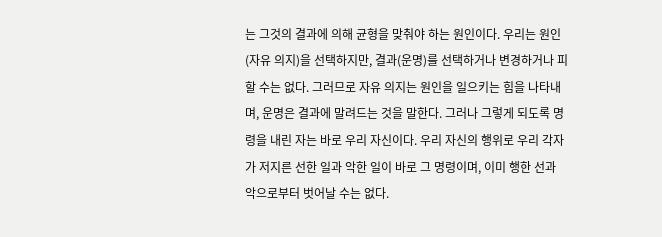는 그것의 결과에 의해 균형을 맞춰야 하는 원인이다. 우리는 원인(자유 의지)을 선택하지만, 결과(운명)를 선택하거나 변경하거나 피할 수는 없다. 그러므로 자유 의지는 원인을 일으키는 힘을 나타내며, 운명은 결과에 말려드는 것을 말한다. 그러나 그렇게 되도록 명령을 내린 자는 바로 우리 자신이다. 우리 자신의 행위로 우리 각자가 저지른 선한 일과 악한 일이 바로 그 명령이며, 이미 행한 선과 악으로부터 벗어날 수는 없다.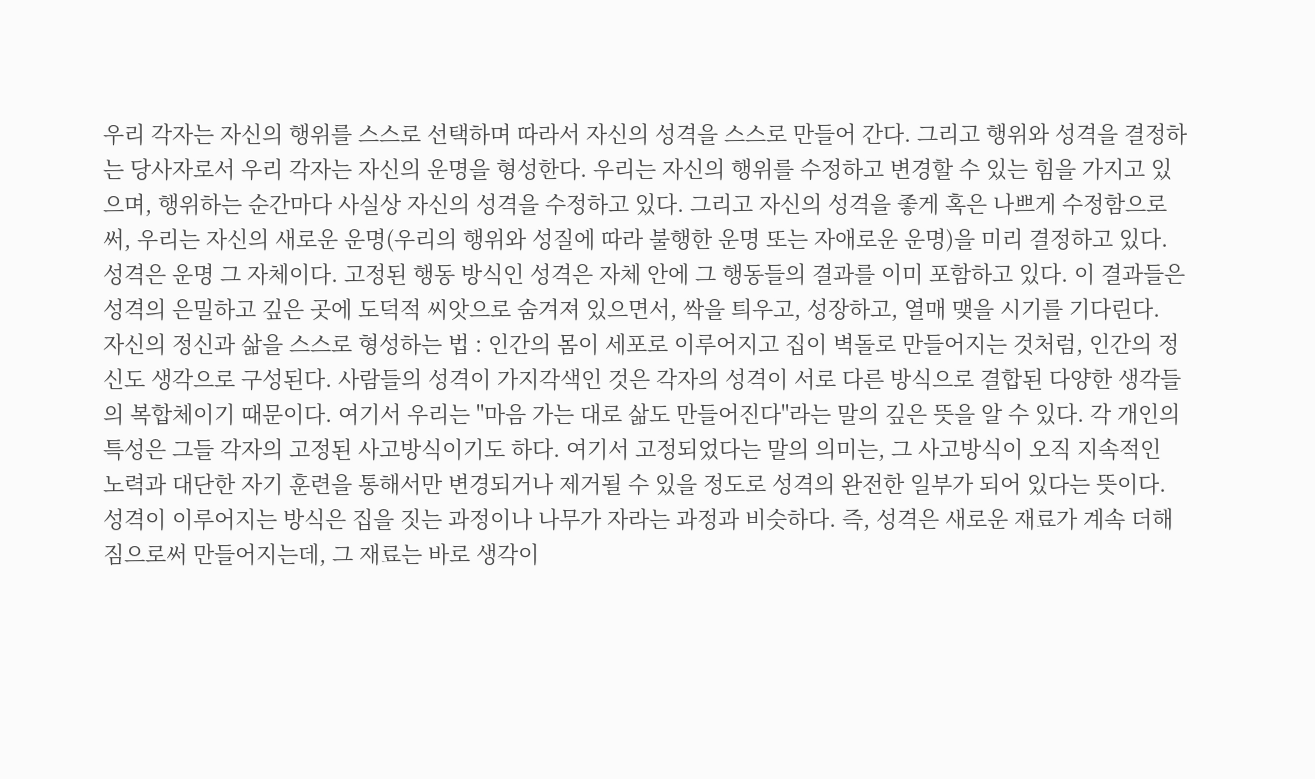우리 각자는 자신의 행위를 스스로 선택하며 따라서 자신의 성격을 스스로 만들어 간다. 그리고 행위와 성격을 결정하는 당사자로서 우리 각자는 자신의 운명을 형성한다. 우리는 자신의 행위를 수정하고 변경할 수 있는 힘을 가지고 있으며, 행위하는 순간마다 사실상 자신의 성격을 수정하고 있다. 그리고 자신의 성격을 좋게 혹은 나쁘게 수정함으로써, 우리는 자신의 새로운 운명(우리의 행위와 성질에 따라 불행한 운명 또는 자애로운 운명)을 미리 결정하고 있다. 성격은 운명 그 자체이다. 고정된 행동 방식인 성격은 자체 안에 그 행동들의 결과를 이미 포함하고 있다. 이 결과들은 성격의 은밀하고 깊은 곳에 도덕적 씨앗으로 숨겨져 있으면서, 싹을 틔우고, 성장하고, 열매 맺을 시기를 기다린다.
자신의 정신과 삶을 스스로 형성하는 법 : 인간의 몸이 세포로 이루어지고 집이 벽돌로 만들어지는 것처럼, 인간의 정신도 생각으로 구성된다. 사람들의 성격이 가지각색인 것은 각자의 성격이 서로 다른 방식으로 결합된 다양한 생각들의 복합체이기 때문이다. 여기서 우리는 "마음 가는 대로 삶도 만들어진다"라는 말의 깊은 뜻을 알 수 있다. 각 개인의 특성은 그들 각자의 고정된 사고방식이기도 하다. 여기서 고정되었다는 말의 의미는, 그 사고방식이 오직 지속적인 노력과 대단한 자기 훈련을 통해서만 변경되거나 제거될 수 있을 정도로 성격의 완전한 일부가 되어 있다는 뜻이다. 성격이 이루어지는 방식은 집을 짓는 과정이나 나무가 자라는 과정과 비슷하다. 즉, 성격은 새로운 재료가 계속 더해짐으로써 만들어지는데, 그 재료는 바로 생각이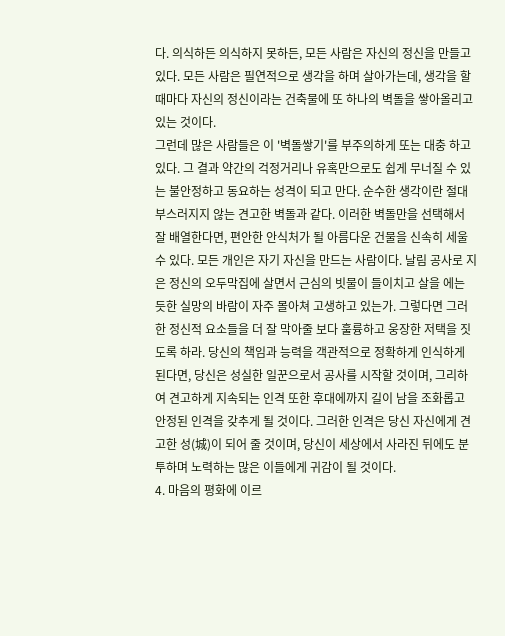다. 의식하든 의식하지 못하든, 모든 사람은 자신의 정신을 만들고 있다. 모든 사람은 필연적으로 생각을 하며 살아가는데, 생각을 할 때마다 자신의 정신이라는 건축물에 또 하나의 벽돌을 쌓아올리고 있는 것이다.
그런데 많은 사람들은 이 '벽돌쌓기'를 부주의하게 또는 대충 하고 있다. 그 결과 약간의 걱정거리나 유혹만으로도 쉽게 무너질 수 있는 불안정하고 동요하는 성격이 되고 만다. 순수한 생각이란 절대 부스러지지 않는 견고한 벽돌과 같다. 이러한 벽돌만을 선택해서 잘 배열한다면, 편안한 안식처가 될 아름다운 건물을 신속히 세울 수 있다. 모든 개인은 자기 자신을 만드는 사람이다. 날림 공사로 지은 정신의 오두막집에 살면서 근심의 빗물이 들이치고 살을 에는 듯한 실망의 바람이 자주 몰아쳐 고생하고 있는가. 그렇다면 그러한 정신적 요소들을 더 잘 막아줄 보다 훌륭하고 웅장한 저택을 짓도록 하라. 당신의 책임과 능력을 객관적으로 정확하게 인식하게 된다면, 당신은 성실한 일꾼으로서 공사를 시작할 것이며, 그리하여 견고하게 지속되는 인격 또한 후대에까지 길이 남을 조화롭고 안정된 인격을 갖추게 될 것이다. 그러한 인격은 당신 자신에게 견고한 성(城)이 되어 줄 것이며, 당신이 세상에서 사라진 뒤에도 분투하며 노력하는 많은 이들에게 귀감이 될 것이다.
4. 마음의 평화에 이르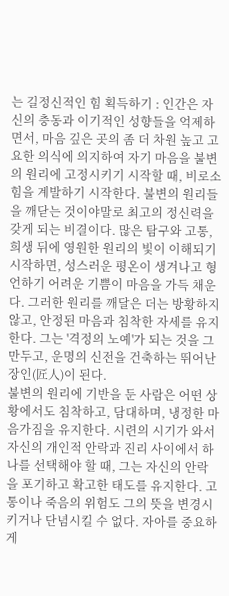는 길정신적인 힘 획득하기 : 인간은 자신의 충동과 이기적인 성향들을 억제하면서, 마음 깊은 곳의 좀 더 차원 높고 고요한 의식에 의지하여 자기 마음을 불변의 원리에 고정시키기 시작할 때, 비로소 힘을 계발하기 시작한다. 불변의 원리들을 깨닫는 것이야말로 최고의 정신력을 갖게 되는 비결이다. 많은 탐구와 고통, 희생 뒤에 영원한 원리의 빛이 이해되기 시작하면, 성스러운 평온이 생겨나고 형언하기 어려운 기쁨이 마음을 가득 채운다. 그러한 원리를 깨달은 더는 방황하지 않고, 안정된 마음과 침착한 자세를 유지한다. 그는 '격정의 노예'가 되는 것을 그만두고, 운명의 신전을 건축하는 뛰어난 장인(匠人)이 된다.
불변의 원리에 기반을 둔 사람은 어떤 상황에서도 침착하고, 담대하며, 냉정한 마음가짐을 유지한다. 시련의 시기가 와서 자신의 개인적 안락과 진리 사이에서 하나를 선택해야 할 때, 그는 자신의 안락을 포기하고 확고한 태도를 유지한다. 고통이나 죽음의 위험도 그의 뜻을 변경시키거나 단념시킬 수 없다. 자아를 중요하게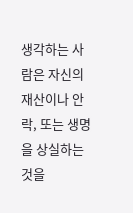생각하는 사람은 자신의 재산이나 안락, 또는 생명을 상실하는 것을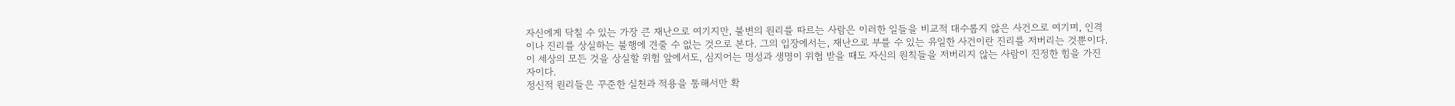자신에게 닥칠 수 있는 가장 큰 재난으로 여기지만, 불변의 원리를 따르는 사람은 이러한 일들을 비교적 대수롭지 않은 사건으로 여기며, 인격이나 진리를 상실하는 불행에 견줄 수 없는 것으로 본다. 그의 입장에서는, 재난으로 부를 수 있는 유일한 사건이란 진리를 저버리는 것뿐이다. 이 세상의 모든 것을 상실할 위험 앞에서도, 심지어는 명성과 생명이 위협 받을 때도 자신의 원칙들을 저버리지 않는 사람이 진정한 힘을 가진 자이다.
정신적 원리들은 꾸준한 실천과 적용을 통해서만 확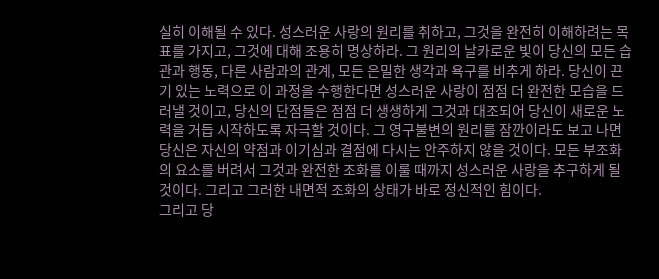실히 이해될 수 있다. 성스러운 사랑의 원리를 취하고, 그것을 완전히 이해하려는 목표를 가지고, 그것에 대해 조용히 명상하라. 그 원리의 날카로운 빛이 당신의 모든 습관과 행동, 다른 사람과의 관계, 모든 은밀한 생각과 욕구를 비추게 하라. 당신이 끈기 있는 노력으로 이 과정을 수행한다면 성스러운 사랑이 점점 더 완전한 모습을 드러낼 것이고, 당신의 단점들은 점점 더 생생하게 그것과 대조되어 당신이 새로운 노력을 거듭 시작하도록 자극할 것이다. 그 영구불변의 원리를 잠깐이라도 보고 나면 당신은 자신의 약점과 이기심과 결점에 다시는 안주하지 않을 것이다. 모든 부조화의 요소를 버려서 그것과 완전한 조화를 이룰 때까지 성스러운 사랑을 추구하게 될 것이다. 그리고 그러한 내면적 조화의 상태가 바로 정신적인 힘이다.
그리고 당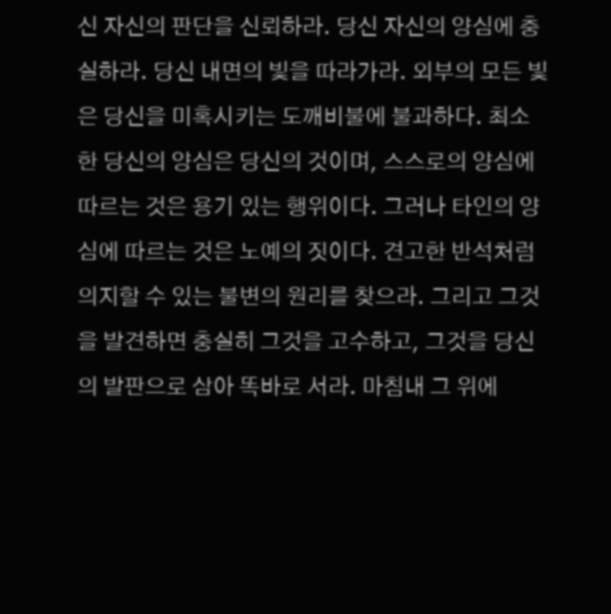신 자신의 판단을 신뢰하라. 당신 자신의 양심에 충실하라. 당신 내면의 빛을 따라가라. 외부의 모든 빛은 당신을 미혹시키는 도깨비불에 불과하다. 최소한 당신의 양심은 당신의 것이며, 스스로의 양심에 따르는 것은 용기 있는 행위이다. 그러나 타인의 양심에 따르는 것은 노예의 짓이다. 견고한 반석처럼 의지할 수 있는 불변의 원리를 찾으라. 그리고 그것을 발견하면 충실히 그것을 고수하고, 그것을 당신의 발판으로 삼아 똑바로 서라. 마침내 그 위에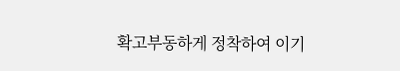확고부동하게 정착하여 이기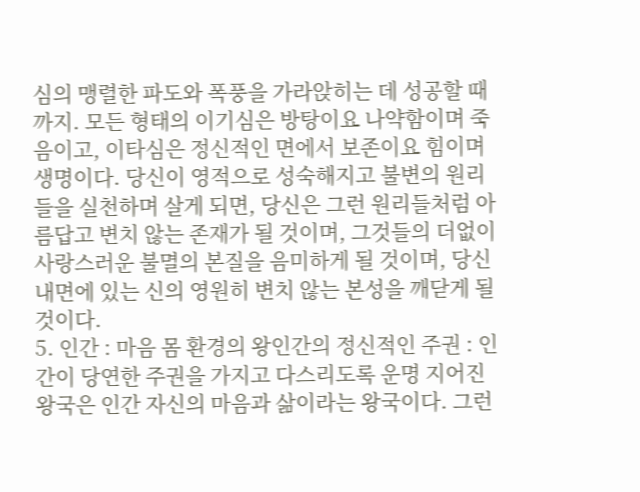심의 맹렬한 파도와 폭풍을 가라앉히는 데 성공할 때까지. 모든 형태의 이기심은 방탕이요 나약함이며 죽음이고, 이타심은 정신적인 면에서 보존이요 힘이며 생명이다. 당신이 영적으로 성숙해지고 불변의 원리들을 실천하며 살게 되면, 당신은 그런 원리들처럼 아름답고 변치 않는 존재가 될 것이며, 그것들의 더없이 사랑스러운 불멸의 본질을 음미하게 될 것이며, 당신 내면에 있는 신의 영원히 변치 않는 본성을 깨닫게 될 것이다.
5. 인간 : 마음 몸 환경의 왕인간의 정신적인 주권 : 인간이 당연한 주권을 가지고 다스리도록 운명 지어진 왕국은 인간 자신의 마음과 삶이라는 왕국이다. 그런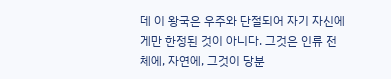데 이 왕국은 우주와 단절되어 자기 자신에게만 한정된 것이 아니다. 그것은 인류 전체에, 자연에, 그것이 당분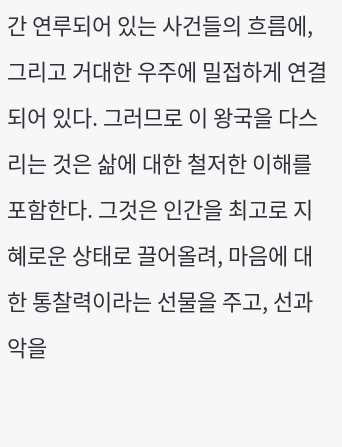간 연루되어 있는 사건들의 흐름에, 그리고 거대한 우주에 밀접하게 연결되어 있다. 그러므로 이 왕국을 다스리는 것은 삶에 대한 철저한 이해를 포함한다. 그것은 인간을 최고로 지혜로운 상태로 끌어올려, 마음에 대한 통찰력이라는 선물을 주고, 선과 악을